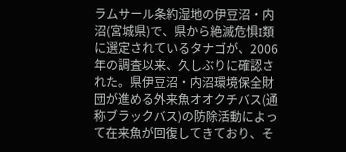ラムサール条約湿地の伊豆沼・内沼(宮城県)で、県から絶滅危惧I類に選定されているタナゴが、2006年の調査以来、久しぶりに確認された。県伊豆沼・内沼環境保全財団が進める外来魚オオクチバス(通称ブラックバス)の防除活動によって在来魚が回復してきており、そ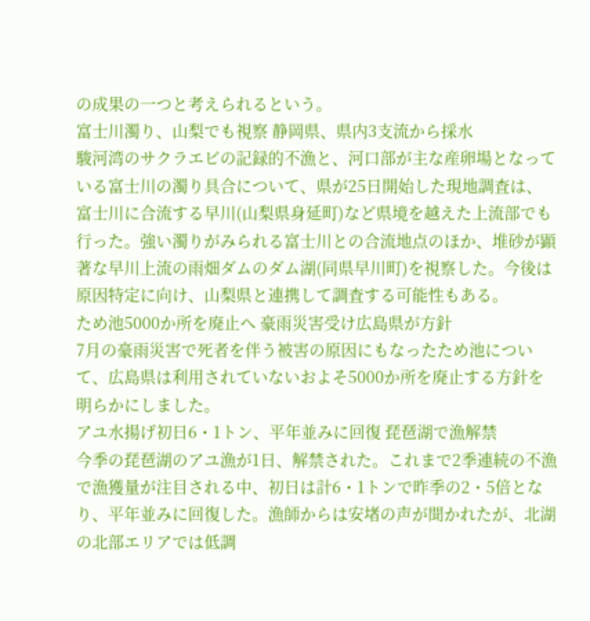の成果の一つと考えられるという。
富士川濁り、山梨でも視察 静岡県、県内3支流から採水
駿河湾のサクラエビの記録的不漁と、河口部が主な産卵場となっている富士川の濁り具合について、県が25日開始した現地調査は、富士川に合流する早川(山梨県身延町)など県境を越えた上流部でも行った。強い濁りがみられる富士川との合流地点のほか、堆砂が顕著な早川上流の雨畑ダムのダム湖(同県早川町)を視察した。今後は原因特定に向け、山梨県と連携して調査する可能性もある。
ため池5000か所を廃止へ 豪雨災害受け広島県が方針
7月の豪雨災害で死者を伴う被害の原因にもなったため池について、広島県は利用されていないおよそ5000か所を廃止する方針を明らかにしました。
アユ水揚げ初日6・1トン、平年並みに回復 琵琶湖で漁解禁
今季の琵琶湖のアユ漁が1日、解禁された。これまで2季連続の不漁で漁獲量が注目される中、初日は計6・1トンで昨季の2・5倍となり、平年並みに回復した。漁師からは安堵の声が聞かれたが、北湖の北部エリアでは低調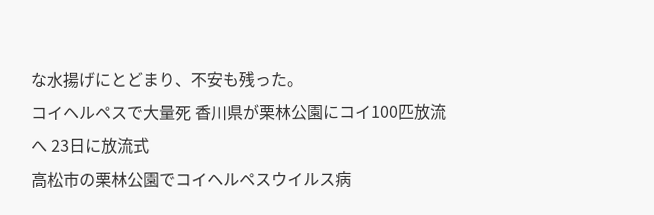な水揚げにとどまり、不安も残った。
コイヘルペスで大量死 香川県が栗林公園にコイ100匹放流へ 23日に放流式
高松市の栗林公園でコイヘルペスウイルス病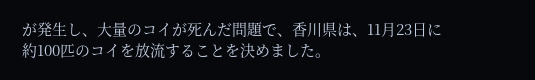が発生し、大量のコイが死んだ問題で、香川県は、11月23日に約100匹のコイを放流することを決めました。